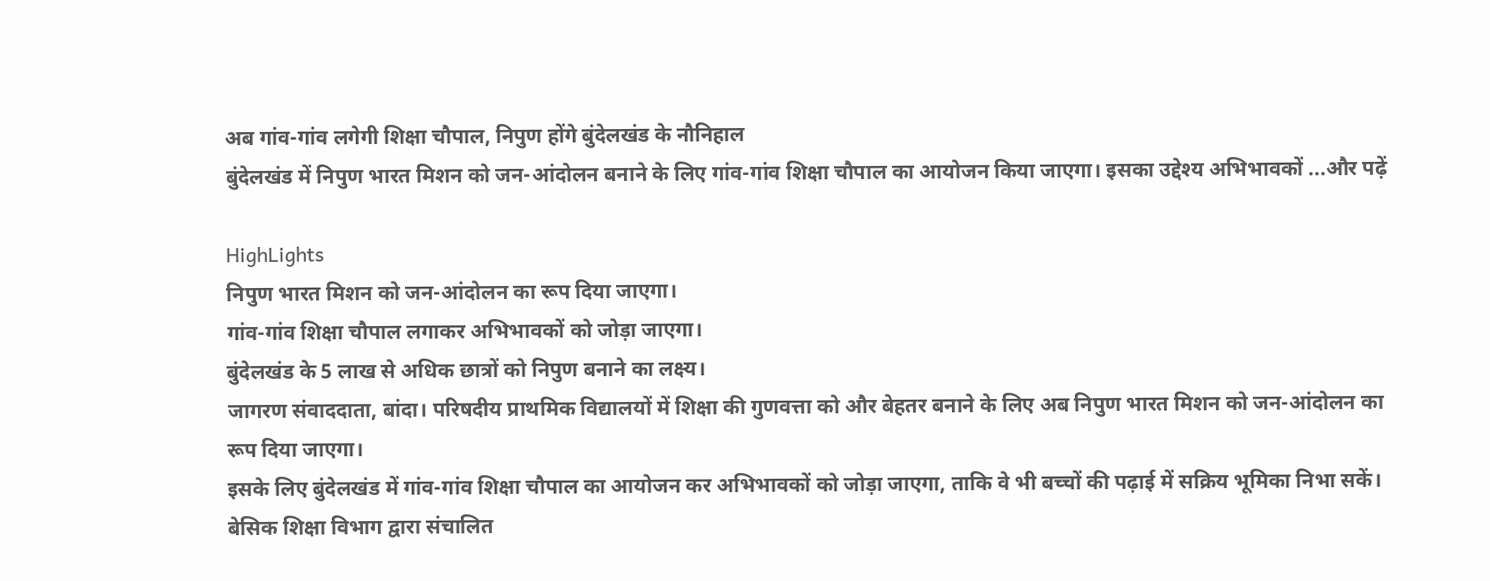अब गांव-गांव लगेगी शिक्षा चौपाल, निपुण होंगे बुंदेलखंड के नौनिहाल
बुंदेलखंड में निपुण भारत मिशन को जन-आंदोलन बनाने के लिए गांव-गांव शिक्षा चौपाल का आयोजन किया जाएगा। इसका उद्देश्य अभिभावकों ...और पढ़ें

HighLights
निपुण भारत मिशन को जन-आंदोलन का रूप दिया जाएगा।
गांव-गांव शिक्षा चौपाल लगाकर अभिभावकों को जोड़ा जाएगा।
बुंदेलखंड के 5 लाख से अधिक छात्रों को निपुण बनाने का लक्ष्य।
जागरण संवाददाता, बांदा। परिषदीय प्राथमिक विद्यालयों में शिक्षा की गुणवत्ता को और बेहतर बनाने के लिए अब निपुण भारत मिशन को जन-आंदोलन का रूप दिया जाएगा।
इसके लिए बुंदेलखंड में गांव-गांव शिक्षा चौपाल का आयोजन कर अभिभावकों को जोड़ा जाएगा, ताकि वे भी बच्चों की पढ़ाई में सक्रिय भूमिका निभा सकें। बेसिक शिक्षा विभाग द्वारा संचालित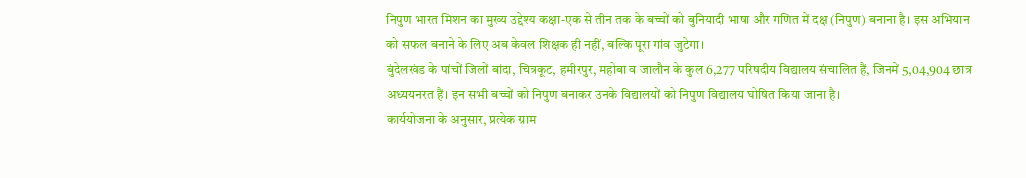निपुण भारत मिशन का मुख्य उद्देश्य कक्षा-एक से तीन तक के बच्चों को बुनियादी भाषा और गणित में दक्ष (निपुण) बनाना है। इस अभियान को सफल बनाने के लिए अब केवल शिक्षक ही नहीं, बल्कि पूरा गांव जुटेगा।
बुंदेलखंड के पांचों जिलों बांदा, चित्रकूट, हमीरपुर, महोबा व जालौन के कुल 6,277 परिषदीय विद्यालय संचालित हैं, जिनमें 5,04,904 छात्र अध्ययनरत हैं। इन सभी बच्चों को निपुण बनाकर उनके विद्यालयों को निपुण विद्यालय घोषित किया जाना है।
कार्ययोजना के अनुसार, प्रत्येक ग्राम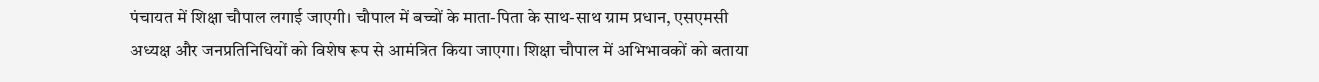पंचायत में शिक्षा चौपाल लगाई जाएगी। चौपाल में बच्चों के माता-पिता के साथ-साथ ग्राम प्रधान, एसएमसी अध्यक्ष और जनप्रतिनिधियों को विशेष रूप से आमंत्रित किया जाएगा। शिक्षा चौपाल में अभिभावकों को बताया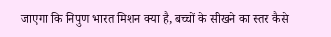जाएगा कि निपुण भारत मिशन क्या है, बच्चों के सीखने का स्तर कैसे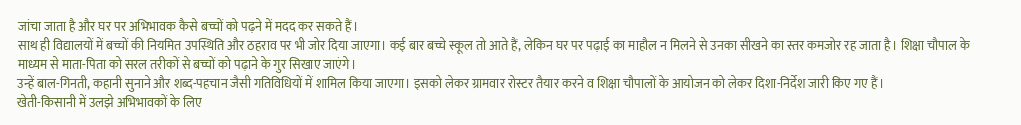जांचा जाता है और घर पर अभिभावक कैसे बच्चों को पढ़ने में मदद कर सकते हैं।
साथ ही विद्यालयों में बच्चों की नियमित उपस्थिति और ठहराव पर भी जोर दिया जाएगा। कई बार बच्चे स्कूल तो आते हैं, लेकिन घर पर पढ़ाई का माहौल न मिलने से उनका सीखने का स्तर कमजोर रह जाता है। शिक्षा चौपाल के माध्यम से माता-पिता को सरल तरीकों से बच्चों को पढ़ाने के गुर सिखाए जाएंगे।
उन्हें बाल-गिनती, कहानी सुनाने और शब्द-पहचान जैसी गतिविधियों में शामिल किया जाएगा। इसको लेकर ग्रामवार रोस्टर तैयार करने व शिक्षा चौपालों के आयोजन को लेकर दिशा-निर्देश जारी किए गए हैं।
खेती-किसानी में उलझे अभिभावकों के लिए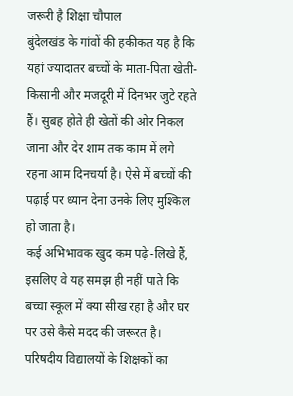जरूरी है शिक्षा चौपाल
बुंदेलखंड के गांवों की हकीकत यह है कि यहां ज्यादातर बच्चों के माता-पिता खेती-किसानी और मजदूरी में दिनभर जुटे रहते हैं। सुबह होते ही खेतों की ओर निकल जाना और देर शाम तक काम में लगे रहना आम दिनचर्या है। ऐसे में बच्चों की पढ़ाई पर ध्यान देना उनके लिए मुश्किल हो जाता है।
कई अभिभावक खुद कम पढ़े-लिखे हैं, इसलिए वे यह समझ ही नहीं पाते कि बच्चा स्कूल में क्या सीख रहा है और घर पर उसे कैसे मदद की जरूरत है। परिषदीय विद्यालयों के शिक्षकों का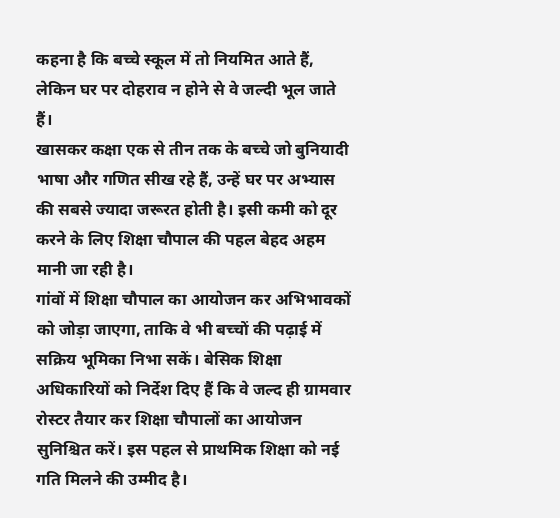कहना है कि बच्चे स्कूल में तो नियमित आते हैं, लेकिन घर पर दोहराव न होने से वे जल्दी भूल जाते हैं।
खासकर कक्षा एक से तीन तक के बच्चे जो बुनियादी भाषा और गणित सीख रहे हैं, उन्हें घर पर अभ्यास की सबसे ज्यादा जरूरत होती है। इसी कमी को दूर करने के लिए शिक्षा चौपाल की पहल बेहद अहम मानी जा रही है।
गांवों में शिक्षा चौपाल का आयोजन कर अभिभावकों को जोड़ा जाएगा, ताकि वे भी बच्चों की पढ़ाई में सक्रिय भूमिका निभा सकें। बेसिक शिक्षा अधिकारियों को निर्देश दिए हैं कि वे जल्द ही ग्रामवार रोस्टर तैयार कर शिक्षा चौपालों का आयोजन सुनिश्चित करें। इस पहल से प्राथमिक शिक्षा को नई गति मिलने की उम्मीद है।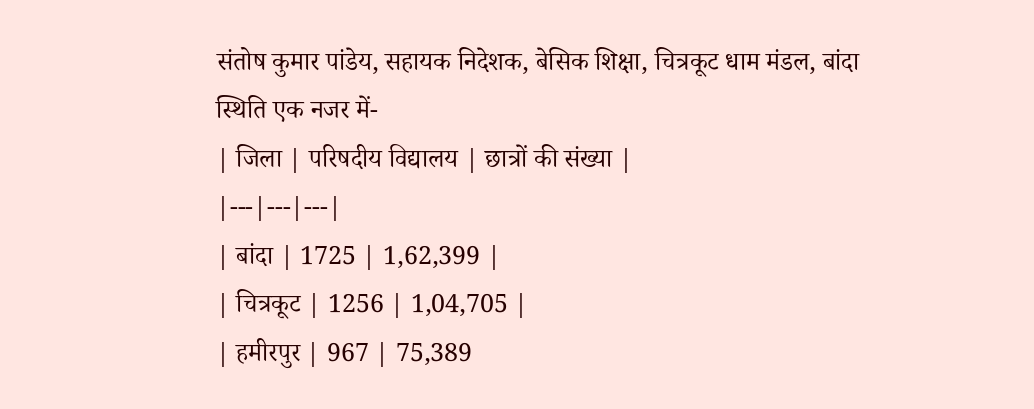संतोष कुमार पांडेय, सहायक निदेशक, बेसिक शिक्षा, चित्रकूट धाम मंडल, बांदा
स्थिति एक नजर में-
| जिला | परिषदीय विद्यालय | छात्रों की संख्या |
|---|---|---|
| बांदा | 1725 | 1,62,399 |
| चित्रकूट | 1256 | 1,04,705 |
| हमीरपुर | 967 | 75,389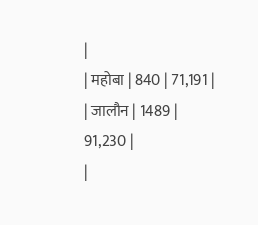|
| महोबा | 840 | 71,191 |
| जालौन | 1489 | 91,230 |
|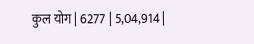कुल योग | 6277 | 5,04,914 |